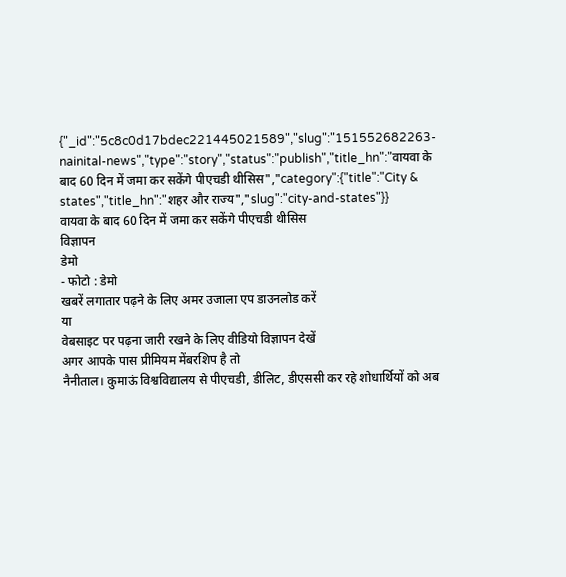{"_id":"5c8c0d17bdec221445021589","slug":"151552682263-nainital-news","type":"story","status":"publish","title_hn":"वायवा के बाद 60 दिन में जमा कर सकेंगे पीएचडी थीसिस","category":{"title":"City & states","title_hn":"शहर और राज्य","slug":"city-and-states"}}
वायवा के बाद 60 दिन में जमा कर सकेंगे पीएचडी थीसिस
विज्ञापन
डेमो
- फोटो : डेमो
खबरें लगातार पढ़ने के लिए अमर उजाला एप डाउनलोड करें
या
वेबसाइट पर पढ़ना जारी रखने के लिए वीडियो विज्ञापन देखें
अगर आपके पास प्रीमियम मेंबरशिप है तो
नैनीताल। कुमाऊं विश्वविद्यालय से पीएचडी, डीलिट, डीएससी कर रहे शोधार्थियों को अब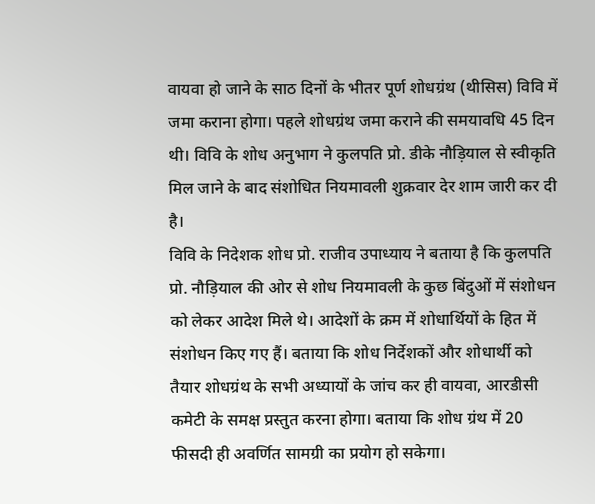वायवा हो जाने के साठ दिनों के भीतर पूर्ण शोधग्रंथ (थीसिस) विवि में जमा कराना होगा। पहले शोधग्रंथ जमा कराने की समयावधि 45 दिन थी। विवि के शोध अनुभाग ने कुलपति प्रो. डीके नौड़ियाल से स्वीकृति मिल जाने के बाद संशोधित नियमावली शुक्रवार देर शाम जारी कर दी है।
विवि के निदेशक शोध प्रो. राजीव उपाध्याय ने बताया है कि कुलपति प्रो. नौड़ियाल की ओर से शोध नियमावली के कुछ बिंदुओं में संशोधन को लेकर आदेश मिले थे। आदेशों के क्रम में शोधार्थियों के हित में संशोधन किए गए हैं। बताया कि शोध निर्देशकों और शोधार्थी को तैयार शोधग्रंथ के सभी अध्यायों के जांच कर ही वायवा, आरडीसी कमेटी के समक्ष प्रस्तुत करना होगा। बताया कि शोध ग्रंथ में 20 फीसदी ही अवर्णित सामग्री का प्रयोग हो सकेगा।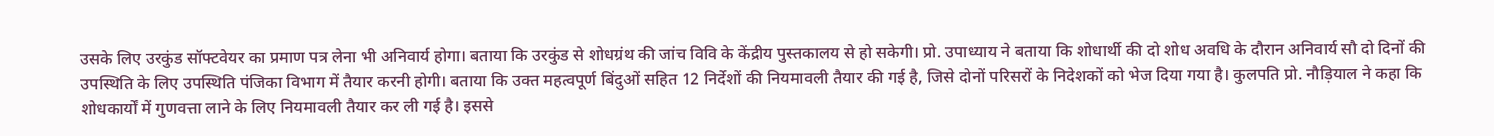उसके लिए उरकुंड सॉफ्टवेयर का प्रमाण पत्र लेना भी अनिवार्य होगा। बताया कि उरकुंड से शोधग्रंथ की जांच विवि के केंद्रीय पुस्तकालय से हो सकेगी। प्रो. उपाध्याय ने बताया कि शोधार्थी की दो शोध अवधि के दौरान अनिवार्य सौ दो दिनों की उपस्थिति के लिए उपस्थिति पंजिका विभाग में तैयार करनी होगी। बताया कि उक्त महत्वपूर्ण बिंदुओं सहित 12 निर्देशों की नियमावली तैयार की गई है, जिसे दोनों परिसरों के निदेशकों को भेज दिया गया है। कुलपति प्रो. नौड़ियाल ने कहा कि शोधकार्यों में गुणवत्ता लाने के लिए नियमावली तैयार कर ली गई है। इससे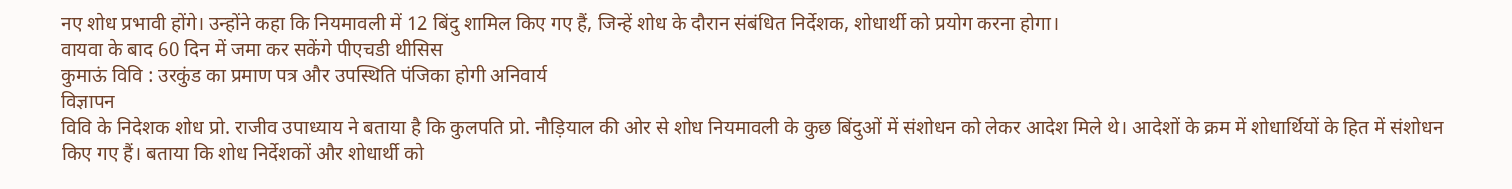नए शोध प्रभावी होंगे। उन्होंने कहा कि नियमावली में 12 बिंदु शामिल किए गए हैं, जिन्हें शोध के दौरान संबंधित निर्देशक, शोधार्थी को प्रयोग करना होगा।
वायवा के बाद 60 दिन में जमा कर सकेंगे पीएचडी थीसिस
कुमाऊं विवि : उरकुंड का प्रमाण पत्र और उपस्थिति पंजिका होगी अनिवार्य
विज्ञापन
विवि के निदेशक शोध प्रो. राजीव उपाध्याय ने बताया है कि कुलपति प्रो. नौड़ियाल की ओर से शोध नियमावली के कुछ बिंदुओं में संशोधन को लेकर आदेश मिले थे। आदेशों के क्रम में शोधार्थियों के हित में संशोधन किए गए हैं। बताया कि शोध निर्देशकों और शोधार्थी को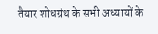तैयार शोधग्रंथ के सभी अध्यायों के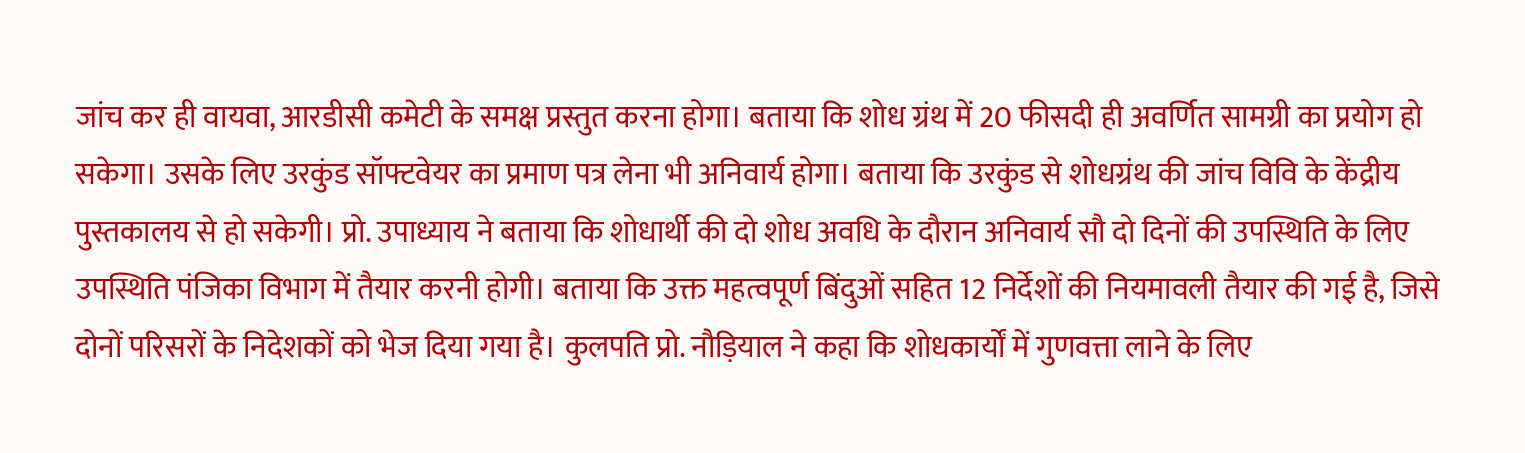जांच कर ही वायवा, आरडीसी कमेटी के समक्ष प्रस्तुत करना होगा। बताया कि शोध ग्रंथ में 20 फीसदी ही अवर्णित सामग्री का प्रयोग हो सकेगा। उसके लिए उरकुंड सॉफ्टवेयर का प्रमाण पत्र लेना भी अनिवार्य होगा। बताया कि उरकुंड से शोधग्रंथ की जांच विवि के केंद्रीय पुस्तकालय से हो सकेगी। प्रो. उपाध्याय ने बताया कि शोधार्थी की दो शोध अवधि के दौरान अनिवार्य सौ दो दिनों की उपस्थिति के लिए उपस्थिति पंजिका विभाग में तैयार करनी होगी। बताया कि उक्त महत्वपूर्ण बिंदुओं सहित 12 निर्देशों की नियमावली तैयार की गई है, जिसे दोनों परिसरों के निदेशकों को भेज दिया गया है। कुलपति प्रो. नौड़ियाल ने कहा कि शोधकार्यों में गुणवत्ता लाने के लिए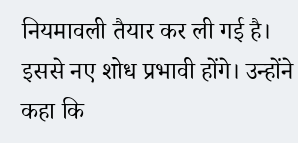नियमावली तैयार कर ली गई है। इससे नए शोध प्रभावी होंगे। उन्होंने कहा कि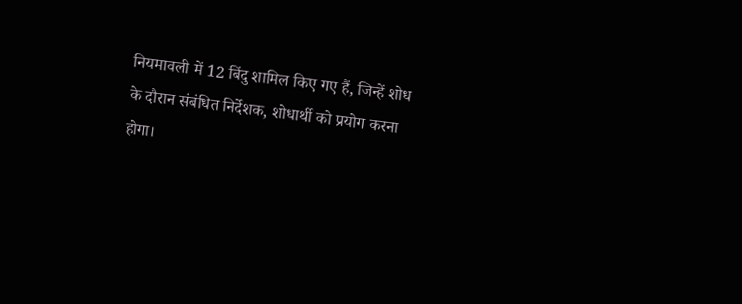नियमावली में 12 बिंदु शामिल किए गए हैं, जिन्हें शोध के दौरान संबंधित निर्देशक, शोधार्थी को प्रयोग करना होगा।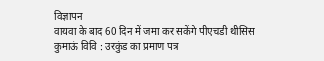विज्ञापन
वायवा के बाद 60 दिन में जमा कर सकेंगे पीएचडी थीसिस
कुमाऊं विवि : उरकुंड का प्रमाण पत्र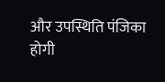और उपस्थिति पंजिका होगी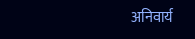अनिवार्य